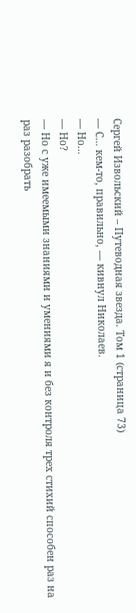Сергей Извольский – Путеводная звезда. Том 1 (страница 73)
— С… кем-то, правильно, — кивнул Николаев.
— Но…
— Но?
— Но с уже имеемыми знаниями и умениями я и без контроля трех стихий способен раз на раз разобрать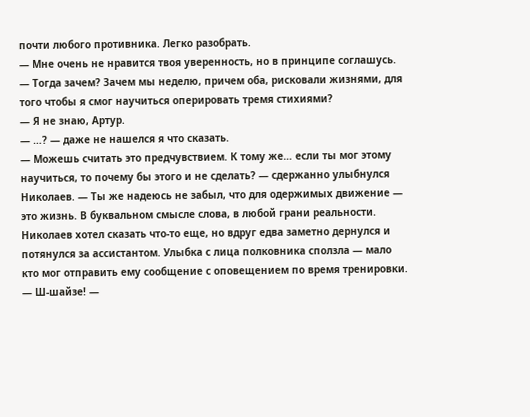почти любого противника. Легко разобрать.
— Мне очень не нравится твоя уверенность, но в принципе соглашусь.
— Тогда зачем? Зачем мы неделю, причем оба, рисковали жизнями, для того чтобы я смог научиться оперировать тремя стихиями?
— Я не знаю, Артур.
— …? — даже не нашелся я что сказать.
— Можешь считать это предчувствием. К тому же… если ты мог этому научиться, то почему бы этого и не сделать? — сдержанно улыбнулся Николаев. — Ты же надеюсь не забыл, что для одержимых движение — это жизнь. В буквальном смысле слова, в любой грани реальности.
Николаев хотел сказать что-то еще, но вдруг едва заметно дернулся и потянулся за ассистантом. Улыбка с лица полковника сползла — мало кто мог отправить ему сообщение с оповещением по время тренировки.
— Ш-шайзе! —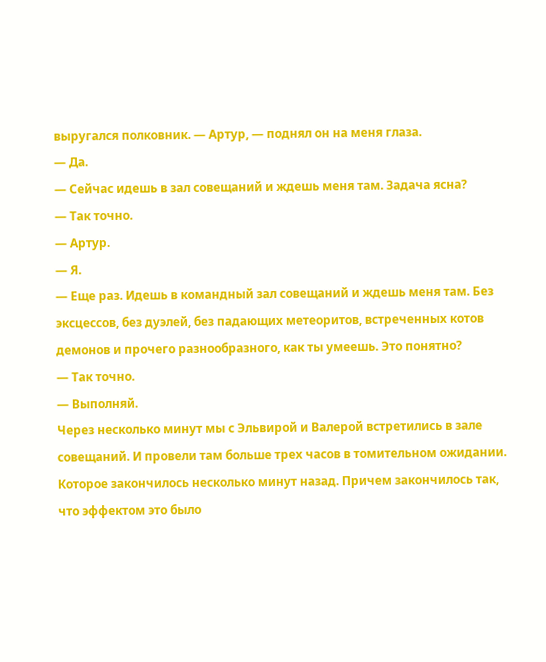выругался полковник. — Артур, — поднял он на меня глаза.
— Да.
— Сейчас идешь в зал совещаний и ждешь меня там. Задача ясна?
— Так точно.
— Артур.
— Я.
— Еще раз. Идешь в командный зал совещаний и ждешь меня там. Без эксцессов, без дуэлей, без падающих метеоритов, встреченных котов демонов и прочего разнообразного, как ты умеешь. Это понятно?
— Так точно.
— Выполняй.
Через несколько минут мы с Эльвирой и Валерой встретились в зале совещаний. И провели там больше трех часов в томительном ожидании. Которое закончилось несколько минут назад. Причем закончилось так, что эффектом это было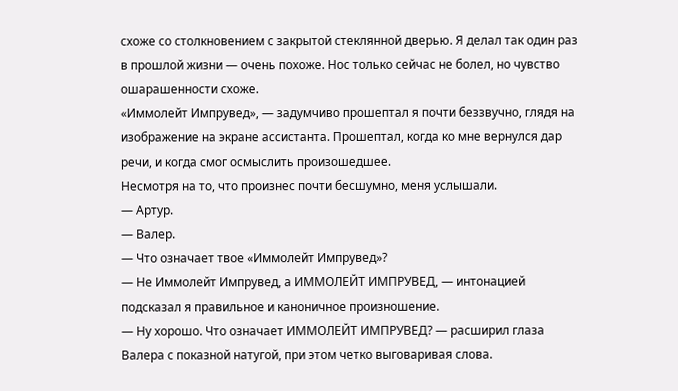схоже со столкновением с закрытой стеклянной дверью. Я делал так один раз в прошлой жизни — очень похоже. Нос только сейчас не болел, но чувство ошарашенности схоже.
«Иммолейт Импрувед», — задумчиво прошептал я почти беззвучно, глядя на изображение на экране ассистанта. Прошептал, когда ко мне вернулся дар речи, и когда смог осмыслить произошедшее.
Несмотря на то, что произнес почти бесшумно, меня услышали.
— Артур.
— Валер.
— Что означает твое «Иммолейт Импрувед»?
— Не Иммолейт Импрувед, а ИММОЛЕЙТ ИМПРУВЕД, — интонацией подсказал я правильное и каноничное произношение.
— Ну хорошо. Что означает ИММОЛЕЙТ ИМПРУВЕД? — расширил глаза Валера с показной натугой, при этом четко выговаривая слова.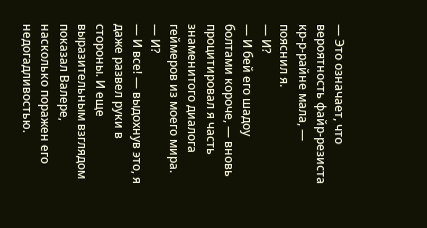— Это означает, что вероятность файр-резиста кр-р-райне мала, — пояснил я.
— И?
— И бей его шадоу болтами короче, — вновь процитировал я часть знаменитого диалога геймеров из моего мира.
— И?
— И все! — выдохнув это, я даже развел руки в стороны. И еще выразительным взглядом показал Валере, насколько поражен его недогадливостью.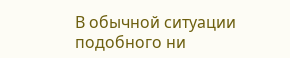В обычной ситуации подобного ни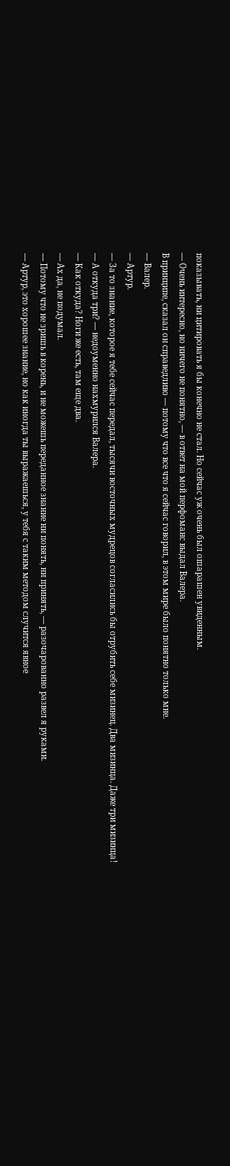показывать, ни цитировать я бы конечно не стал. Но сейчас уж очень был ошарашен увиденным.
— Очень интересно, но ничего не понятно, — в ответ на мой перфоманс выдал Валера.
В принципе, сказал он справедливо — потому что все что я сейчас говорил, в этом мире было понятно только мне.
— Валер.
— Артур.
— За то знание, которое я тебе сейчас передал, тысячи восточных мудрецов согласились бы отрубить себе мизинец. Два мизинца. Даже три мизинца!
— А откуда три? — недоуменно нахмурился Валера.
— Как откуда? Ноги же есть, там еще два.
— Ах да, не подумал.
— Потому что не зришь в корень, и не можешь переданное знание ни понять, ни принять, — разочарованно развел я руками.
— Артур, это хорошее знание, но как иногда ты выражаешься, у тебя с таким методом случится явное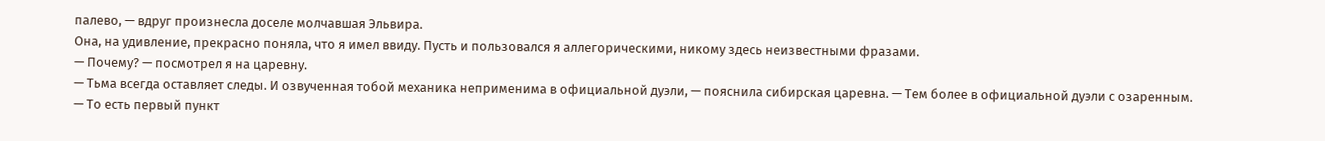палево, — вдруг произнесла доселе молчавшая Эльвира.
Она, на удивление, прекрасно поняла, что я имел ввиду. Пусть и пользовался я аллегорическими, никому здесь неизвестными фразами.
— Почему? — посмотрел я на царевну.
— Тьма всегда оставляет следы. И озвученная тобой механика неприменима в официальной дуэли, — пояснила сибирская царевна. — Тем более в официальной дуэли с озаренным.
— То есть первый пункт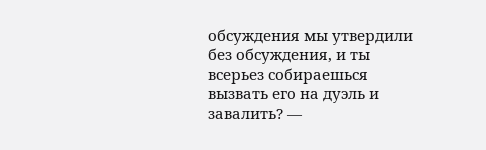обсуждения мы утвердили без обсуждения, и ты всерьез собираешься вызвать его на дуэль и завалить? —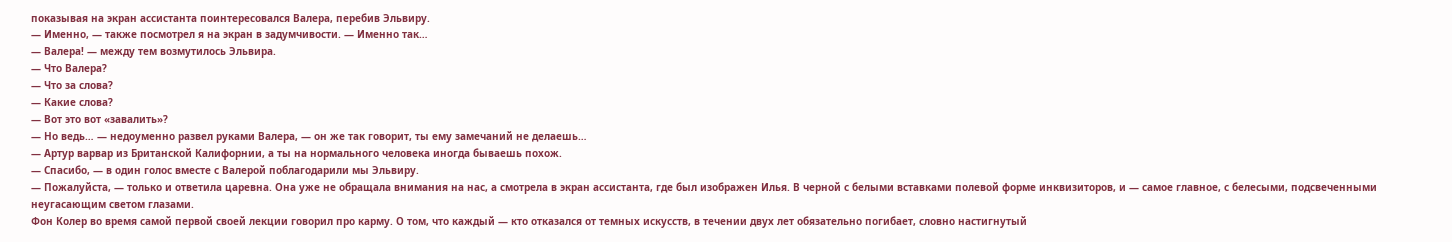показывая на экран ассистанта поинтересовался Валера, перебив Эльвиру.
— Именно, — также посмотрел я на экран в задумчивости. — Именно так…
— Валера! — между тем возмутилось Эльвира.
— Что Валера?
— Что за слова?
— Какие слова?
— Вот это вот «завалить»?
— Но ведь… — недоуменно развел руками Валера, — он же так говорит, ты ему замечаний не делаешь…
— Артур варвар из Британской Калифорнии, а ты на нормального человека иногда бываешь похож.
— Спасибо, — в один голос вместе с Валерой поблагодарили мы Эльвиру.
— Пожалуйста, — только и ответила царевна. Она уже не обращала внимания на нас, а смотрела в экран ассистанта, где был изображен Илья. В черной с белыми вставками полевой форме инквизиторов, и — самое главное, с белесыми, подсвеченными неугасающим светом глазами.
Фон Колер во время самой первой своей лекции говорил про карму. О том, что каждый — кто отказался от темных искусств, в течении двух лет обязательно погибает, словно настигнутый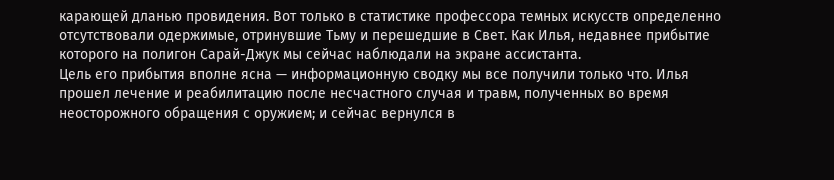карающей дланью провидения. Вот только в статистике профессора темных искусств определенно отсутствовали одержимые, отринувшие Тьму и перешедшие в Свет. Как Илья, недавнее прибытие которого на полигон Сарай-Джук мы сейчас наблюдали на экране ассистанта.
Цель его прибытия вполне ясна — информационную сводку мы все получили только что. Илья прошел лечение и реабилитацию после несчастного случая и травм, полученных во время неосторожного обращения с оружием; и сейчас вернулся в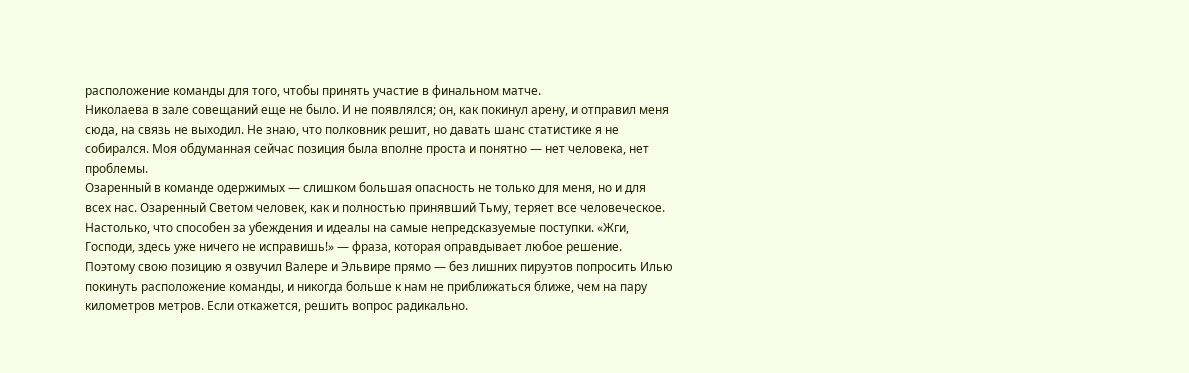расположение команды для того, чтобы принять участие в финальном матче.
Николаева в зале совещаний еще не было. И не появлялся; он, как покинул арену, и отправил меня сюда, на связь не выходил. Не знаю, что полковник решит, но давать шанс статистике я не собирался. Моя обдуманная сейчас позиция была вполне проста и понятно — нет человека, нет проблемы.
Озаренный в команде одержимых — слишком большая опасность не только для меня, но и для всех нас. Озаренный Светом человек, как и полностью принявший Тьму, теряет все человеческое. Настолько, что способен за убеждения и идеалы на самые непредсказуемые поступки. «Жги, Господи, здесь уже ничего не исправишь!» — фраза, которая оправдывает любое решение.
Поэтому свою позицию я озвучил Валере и Эльвире прямо — без лишних пируэтов попросить Илью покинуть расположение команды, и никогда больше к нам не приближаться ближе, чем на пару километров метров. Если откажется, решить вопрос радикально.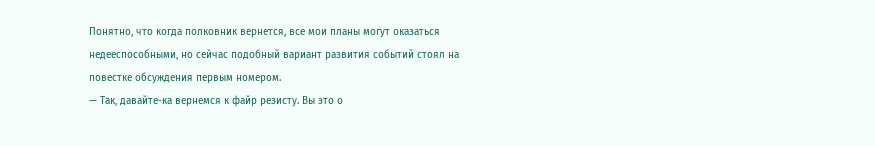Понятно, что когда полковник вернется, все мои планы могут оказаться недееспособными, но сейчас подобный вариант развития событий стоял на повестке обсуждения первым номером.
— Так, давайте-ка вернемся к файр резисту. Вы это о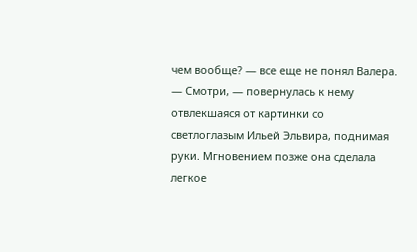чем вообще? — все еще не понял Валера.
— Смотри, — повернулась к нему отвлекшаяся от картинки со светлоглазым Ильей Эльвира, поднимая руки. Мгновением позже она сделала легкое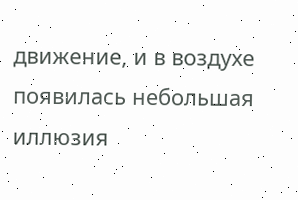движение, и в воздухе появилась небольшая иллюзия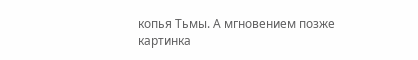копья Тьмы. А мгновением позже картинка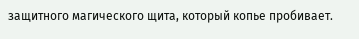защитного магического щита, который копье пробивает.